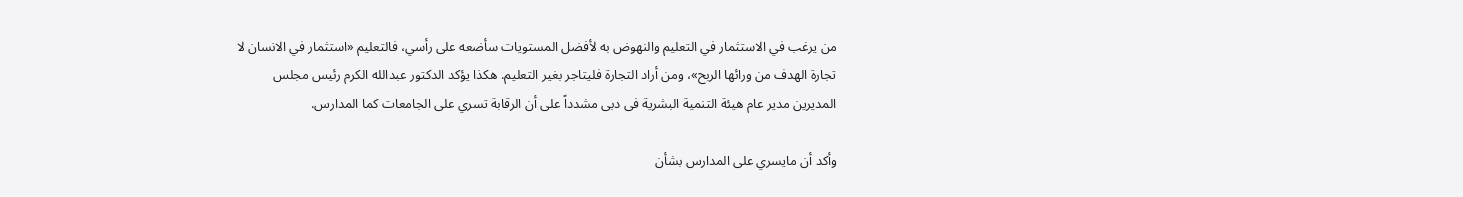من يرغب في الاستثمار في التعليم والنهوض به لأفضل المستويات سأضعه على رأسي، فالتعليم «استثمار في الانسان لا تجارة الهدف من ورائها الربح»، ومن أراد التجارة فليتاجر بغير التعليم. هكذا يؤكد الدكتور عبدالله الكرم رئيس مجلس المديرين مدير عام هيئة التنمية البشرية فى دبى مشدداً على أن الرقابة تسري على الجامعات كما المدارس.

وأكد أن مايسري على المدارس بشأن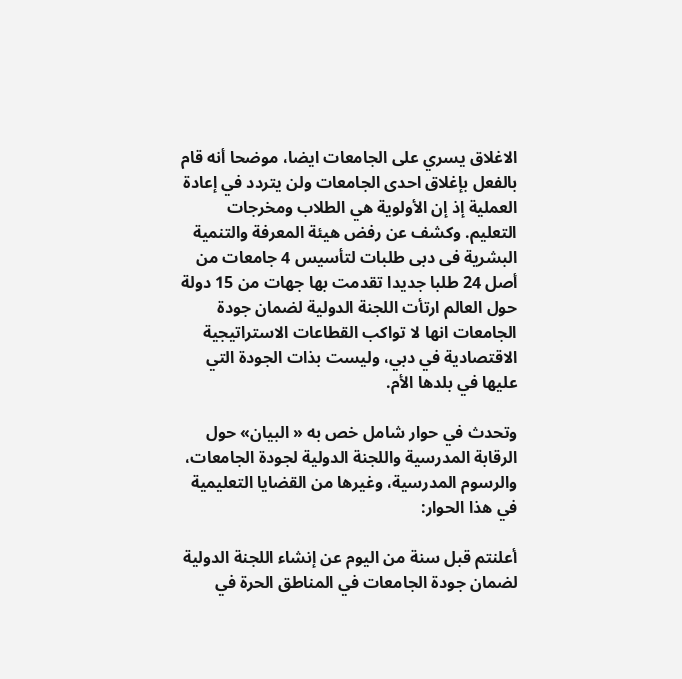الاغلاق يسري على الجامعات ايضا، موضحا أنه قام بالفعل بإغلاق احدى الجامعات ولن يتردد في إعادة العملية إذ إن الأولوية هي الطلاب ومخرجات التعليم. وكشف عن رفض هيئة المعرفة والتنمية البشرية فى دبى طلبات لتأسيس 4 جامعات من أصل 24 طلبا جديدا تقدمت بها جهات من 15 دولة حول العالم ارتأت اللجنة الدولية لضمان جودة الجامعات انها لا تواكب القطاعات الاستراتيجية الاقتصادية في دبي، وليست بذات الجودة التي عليها في بلدها الأم.

وتحدث في حوار شامل خص به « البيان» حول الرقابة المدرسية واللجنة الدولية لجودة الجامعات، والرسوم المدرسية، وغيرها من القضايا التعليمية في هذا الحوار:

أعلنتم قبل سنة من اليوم عن إنشاء اللجنة الدولية لضمان جودة الجامعات في المناطق الحرة في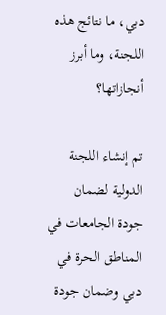دبي، ما نتائج هذه اللجنة، وما أبرز أنجازاتها؟

تم إنشاء اللجنة الدولية لضمان جودة الجامعات في المناطق الحرة في دبي وضمان جودة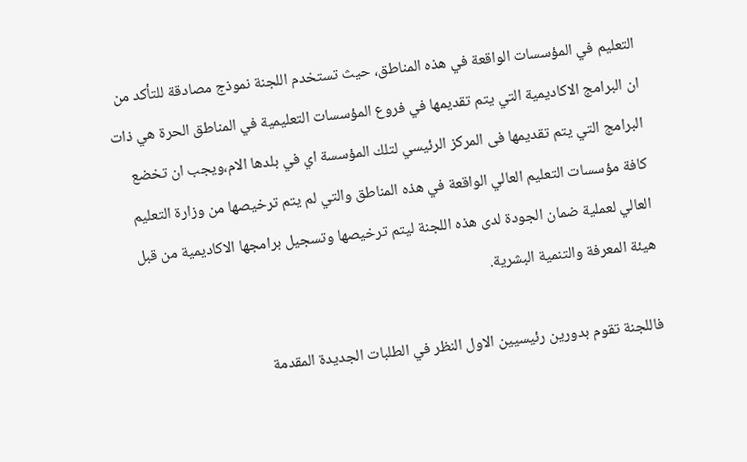التعليم في المؤسسات الواقعة في هذه المناطق، حيث تستخدم اللجنة نموذج مصادقة للتأكد من ان البرامج الاكاديمية التي يتم تقديمها في فروع المؤسسات التعليمية في المناطق الحرة هي ذات البرامج التي يتم تقديمها فى المركز الرئيسي لتلك المؤسسة اي في بلدها الام،ويجب ان تخضع كافة مؤسسات التعليم العالي الواقعة في هذه المناطق والتي لم يتم ترخيصها من وزارة التعليم العالي لعملية ضمان الجودة لدى هذه اللجنة ليتم ترخيصها وتسجيل برامجها الاكاديمية من قبل هيئة المعرفة والتنمية البشرية.

فاللجنة تقوم بدورين رئيسيين الاول النظر في الطلبات الجديدة المقدمة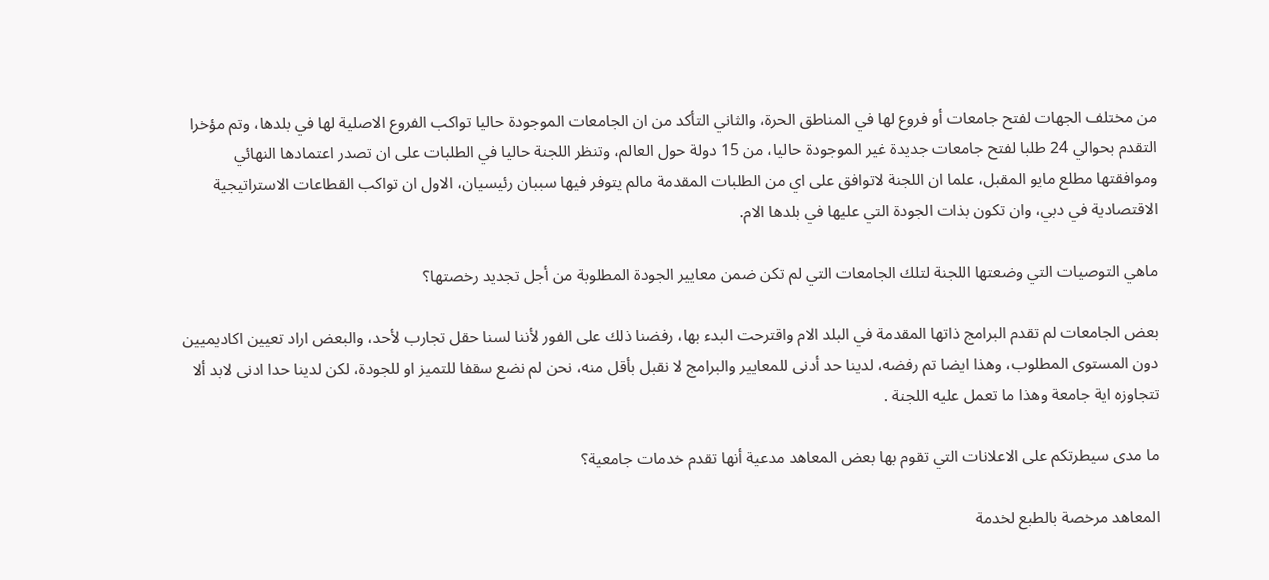من مختلف الجهات لفتح جامعات أو فروع لها في المناطق الحرة، والثاني التأكد من ان الجامعات الموجودة حاليا تواكب الفروع الاصلية لها في بلدها، وتم مؤخرا التقدم بحوالي 24 طلبا لفتح جامعات جديدة غير الموجودة حاليا، من 15 دولة حول العالم، وتنظر اللجنة حاليا في الطلبات على ان تصدر اعتمادها النهائي وموافقتها مطلع مايو المقبل، علما ان اللجنة لاتوافق على اي من الطلبات المقدمة مالم يتوفر فيها سببان رئيسيان، الاول ان تواكب القطاعات الاستراتيجية الاقتصادية في دبي، وان تكون بذات الجودة التي عليها في بلدها الام.

ماهي التوصيات التي وضعتها اللجنة لتلك الجامعات التي لم تكن ضمن معايير الجودة المطلوبة من أجل تجديد رخصتها؟

بعض الجامعات لم تقدم البرامج ذاتها المقدمة في البلد الام واقترحت البدء بها، رفضنا ذلك على الفور لأننا لسنا حقل تجارب لأحد، والبعض اراد تعيين اكاديميين دون المستوى المطلوب، وهذا ايضا تم رفضه، لدينا حد أدنى للمعايير والبرامج لا نقبل بأقل منه، نحن لم نضع سقفا للتميز او للجودة، لكن لدينا حدا ادنى لابد ألا تتجاوزه اية جامعة وهذا ما تعمل عليه اللجنة .

ما مدى سيطرتكم على الاعلانات التي تقوم بها بعض المعاهد مدعية أنها تقدم خدمات جامعية؟

المعاهد مرخصة بالطبع لخدمة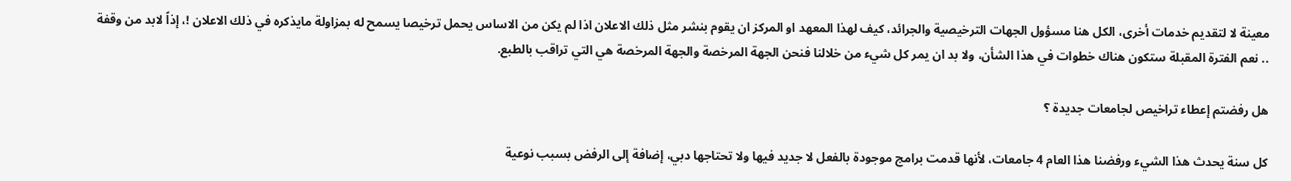معينة لا لتقديم خدمات أخرى، الكل هنا مسؤول الجهات الترخيصية والجرائد، كيف لهذا المعهد او المركز ان يقوم بنشر مثل ذلك الاعلان اذا لم يكن من الاساس يحمل ترخيصا يسمح له بمزاولة مايذكره في ذلك الاعلان !، إذاً لابد من وقفة .. نعم الفترة المقبلة ستكون هناك خطوات في هذا الشأن، ولا بد ان يمر كل شيء من خلالنا فنحن الجهة المرخصة والجهة المرخصة هي التي تراقب بالطبع.

هل رفضتم إعطاء تراخيص لجامعات جديدة ؟

كل سنة يحدث هذا الشيء ورفضنا هذا العام 4 جامعات، لأنها قدمت برامج موجودة بالفعل لا جديد فيها ولا تحتاجها دبي، إضافة إلى الرفض بسبب نوعية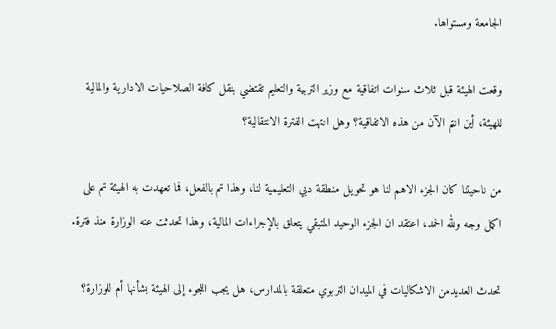الجامعة ومستواها.

وقعت الهيئة قبل ثلاث سنوات اتفاقية مع وزير التربية والتعليم تقتضي بنقل كافة الصلاحيات الادارية والمالية للهيئة، أين انتم الآن من هذه الاتفاقية؟ وهل انتهت الفترة الانتقالية؟

من ناحيتنا كان الجزء الاهم لنا هو تحويل منطقة دبي التعليمية لنا، وهذا تم بالفعل، فما تعهدت به الهيئة تم على اكمل وجه ولله الحمد، اعتقد ان الجزء الوحيد المتبقي يتعلق بالإجراءات المالية، وهذا تحدثت عنه الوزارة منذ فترة.

تحدث العديدمن الاشكاليات في الميدان التربوي متعلقة بالمدارس، هل يجب اللجوء إلى الهيئة بشأنها أم للوزارة؟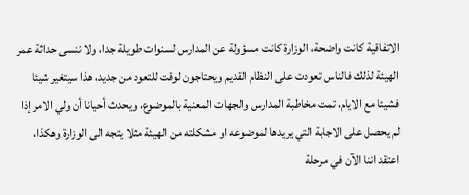الاتفاقية كانت واضحة، الوزارة كانت مسؤولة عن المدارس لسنوات طويلة جدا، ولا ننسى حداثة عمر الهيئة لذلك فالناس تعودت على النظام القديم ويحتاجون لوقت للتعود من جديد، هذا سيتغير شيئا فشيئا مع الايام، تمت مخاطبة المدارس والجهات المعنية بالموضوع، ويحدث أحيانا أن ولي الامر إذا لم يحصل على الاجابة التي يريدها لموضوعه او مشكلته من الهيئة مثلا يتجه الى الوزارة وهكذا، اعتقد اننا الآن في مرحلة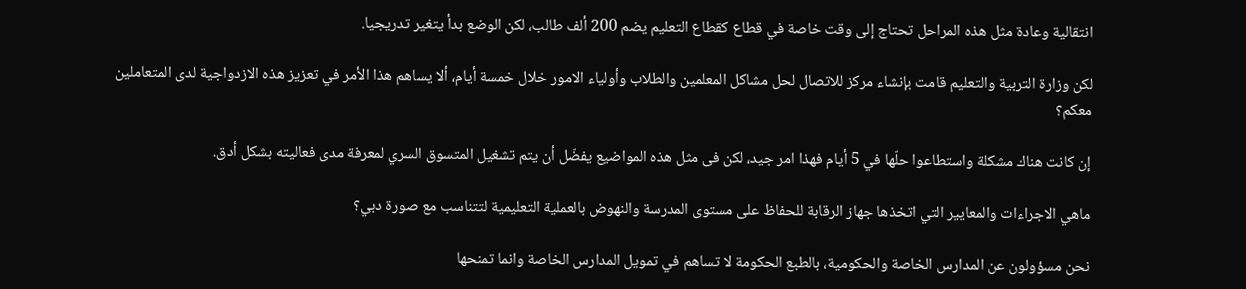انتقالية وعادة مثل هذه المراحل تحتاج إلى وقت خاصة في قطاع كقطاع التعليم يضم 200 ألف طالب، لكن الوضع بدأ يتغير تدريجيا.

لكن وزارة التربية والتعليم قامت بإنشاء مركز للاتصال لحل مشاكل المعلمين والطلاب وأولياء الامور خلال خمسة أيام، ألا يساهم هذا الأمر في تعزيز هذه الازدواجية لدى المتعاملين معكم؟

إن كانت هناك مشكلة واستطاعوا حلّها في 5 أيام فهذا امر جيد، لكن فى مثل هذه المواضيع يفضّل أن يتم تشغيل المتسوق السري لمعرفة مدى فعاليته بشكل أدق.

ماهي الاجراءات والمعايير التي اتخذها جهاز الرقابة للحفاظ على مستوى المدرسة والنهوض بالعملية التعليمية لتتناسب مع صورة دبي؟

نحن مسؤولون عن المدارس الخاصة والحكومية، بالطبع الحكومة لا تساهم في تمويل المدارس الخاصة وانما تمنحها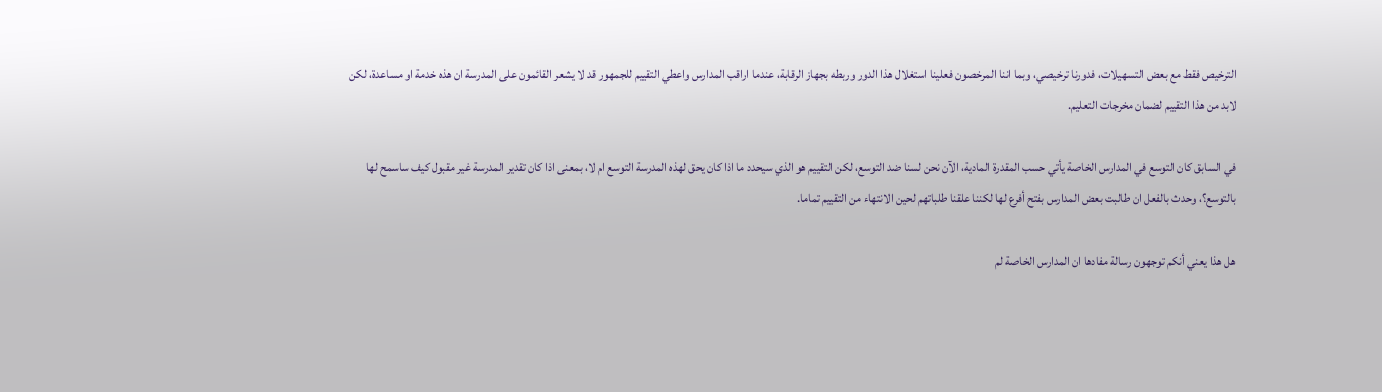الترخيص فقط مع بعض التسهيلات، فدورنا ترخيصي، وبما اننا المرخصون فعلينا استغلال هذا الدور وربطه بجهاز الرقابة، عندما اراقب المدارس واعطي التقييم للجمهور قد لا يشعر القائمون على المدرسة ان هذه خدمة او مساعدة، لكن لابد من هذا التقييم لضمان مخرجات التعليم.

في السابق كان التوسع في المدارس الخاصة يأتي حسب المقدرة المادية، الآن نحن لسنا ضد التوسع، لكن التقييم هو الذي سيحدد ما اذا كان يحق لهذه المدرسة التوسع ام لا، بمعنى اذا كان تقدير المدرسة غير مقبول كيف ساسمح لها بالتوسع؟، وحدث بالفعل ان طالبت بعض المدارس بفتح أفرع لها لكننا علقنا طلباتهم لحين الانتهاء من التقييم تماما.

هل هذا يعني أنكم توجهون رسالة مفادها ان المدارس الخاصة لم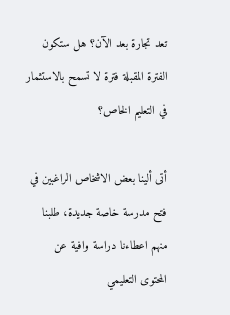تعد تجارة بعد الآن؟ هل ستكون الفترة المقبلة فترة لا تسمح بالاستثمار في التعليم الخاص؟

أتى ألينا بعض الاشخاص الراغبين في فتح مدرسة خاصة جديدة، طلبنا منهم اعطاءنا دراسة وافية عن المحتوى التعليمي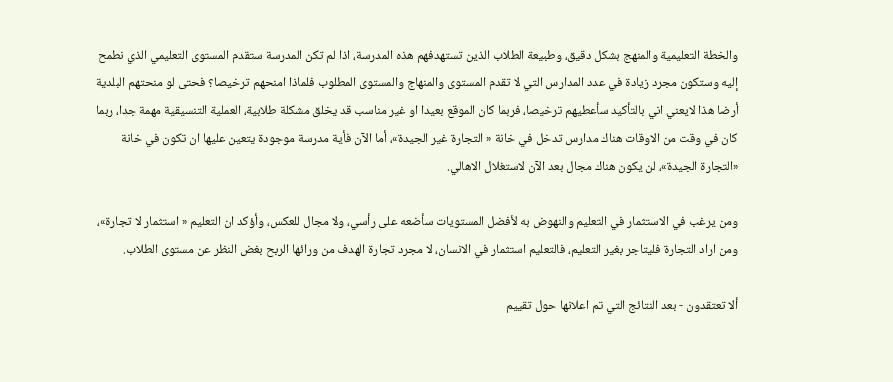والخطة التعليمية والمنهج بشكل دقيق، وطبيعة الطلاب الذين تستهدفهم هذه المدرسة، اذا لم تكن المدرسة ستقدم المستوى التعليمي الذي نطمح إليه وستكون مجرد زيادة في عدد المدارس التي لا تقدم المستوى والمنهاج والمستوى المطلوب فلماذا امنحهم ترخيصا؟ فحتى لو منحتهم البلدية أرضا هذا لايعني اني بالتأكيد سأعطيهم ترخيصا، فربما كان الموقع بعيدا او غير مناسب قد يخلق مشكلة طلابية، العملية التنسيقية مهمة جدا، ربما كان في وقت من الاوقات هناك مدارس تدخل في خانة « التجارة غير الجيدة»، أما الآن فأية مدرسة موجودة يتعين عليها ان تكون في خانة «التجارة الجيدة»، لن يكون هناك مجال بعد الآن لاستغلال الاهالي.

ومن يرغب في الاستثمار في التعليم والنهوض به لأفضل المستويات سأضعه على رأسي، ولا مجال للعكس، وأؤكد ان التعليم « استثمار لا تجارة»، ومن اراد التجارة فليتاجر بغير التعليم، فالتعليم استثمار في الانسان، لا مجرد تجارة الهدف من ورائها الربح بغض النظر عن مستوى الطلاب.

ألا تعتقدون - بعد النتائج التي تم اعلانها حول تقييم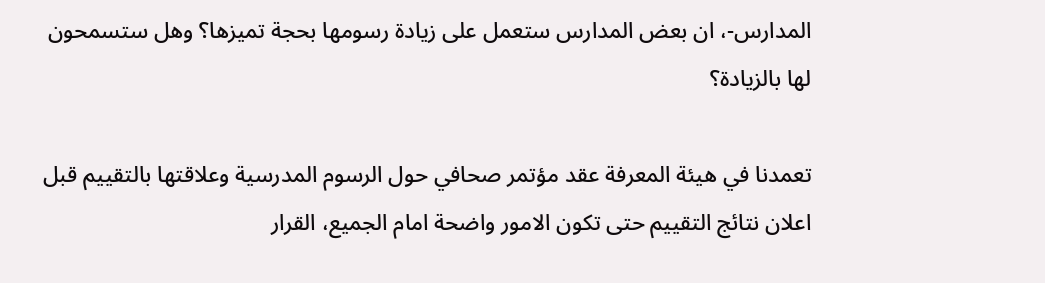المدارس-، ان بعض المدارس ستعمل على زيادة رسومها بحجة تميزها؟ وهل ستسمحون لها بالزيادة؟

تعمدنا في هيئة المعرفة عقد مؤتمر صحافي حول الرسوم المدرسية وعلاقتها بالتقييم قبل اعلان نتائج التقييم حتى تكون الامور واضحة امام الجميع، القرار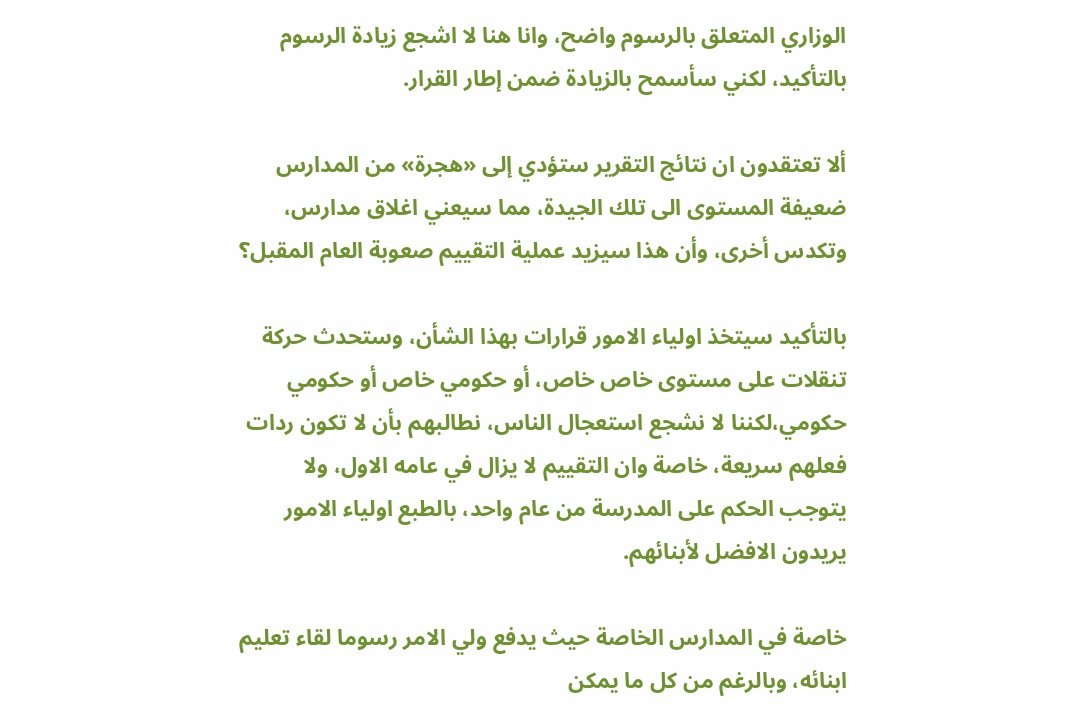الوزاري المتعلق بالرسوم واضح، وانا هنا لا اشجع زيادة الرسوم بالتأكيد، لكني سأسمح بالزيادة ضمن إطار القرار.

ألا تعتقدون ان نتائج التقرير ستؤدي إلى «هجرة» من المدارس ضعيفة المستوى الى تلك الجيدة، مما سيعني اغلاق مدارس، وتكدس أخرى، وأن هذا سيزيد عملية التقييم صعوبة العام المقبل؟

بالتأكيد سيتخذ اولياء الامور قرارات بهذا الشأن، وستحدث حركة تنقلات على مستوى خاص خاص، أو حكومي خاص أو حكومي حكومي،لكننا لا نشجع استعجال الناس، نطالبهم بأن لا تكون ردات فعلهم سريعة، خاصة وان التقييم لا يزال في عامه الاول، ولا يتوجب الحكم على المدرسة من عام واحد، بالطبع اولياء الامور يريدون الافضل لأبنائهم.

خاصة في المدارس الخاصة حيث يدفع ولي الامر رسوما لقاء تعليم ابنائه، وبالرغم من كل ما يمكن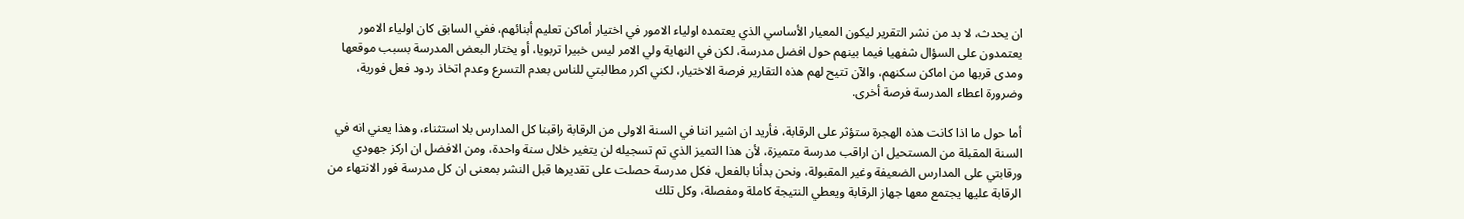ان يحدث، لا بد من نشر التقرير ليكون المعيار الأساسي الذي يعتمده اولياء الامور في اختيار أماكن تعليم أبنائهم، ففي السابق كان اولياء الامور يعتمدون على السؤال شفهيا فيما بينهم حول افضل مدرسة، لكن في النهاية ولي الامر ليس خبيرا تربويا، أو يختار البعض المدرسة بسبب موقعها ومدى قربها من اماكن سكنهم، والآن تتيح لهم هذه التقارير فرصة الاختيار، لكني اكرر مطالبتي للناس بعدم التسرع وعدم اتخاذ ردود فعل فورية، وضرورة اعطاء المدرسة فرصة أخرى.

أما حول ما اذا كانت هذه الهجرة ستؤثر على الرقابة، فأريد ان اشير اننا في السنة الاولى من الرقابة راقبنا كل المدارس بلا استثناء، وهذا يعني انه في السنة المقبلة من المستحيل ان اراقب مدرسة متميزة، لأن هذا التميز الذي تم تسجيله لن يتغير خلال سنة واحدة، ومن الافضل ان اركز جهودي ورقابتي على المدارس الضعيفة وغير المقبولة، ونحن بدأنا بالفعل، فكل مدرسة حصلت على تقديرها قبل النشر بمعنى ان كل مدرسة فور الانتهاء من الرقابة عليها يجتمع معها جهاز الرقابة ويعطي النتيجة كاملة ومفصلة، وكل تلك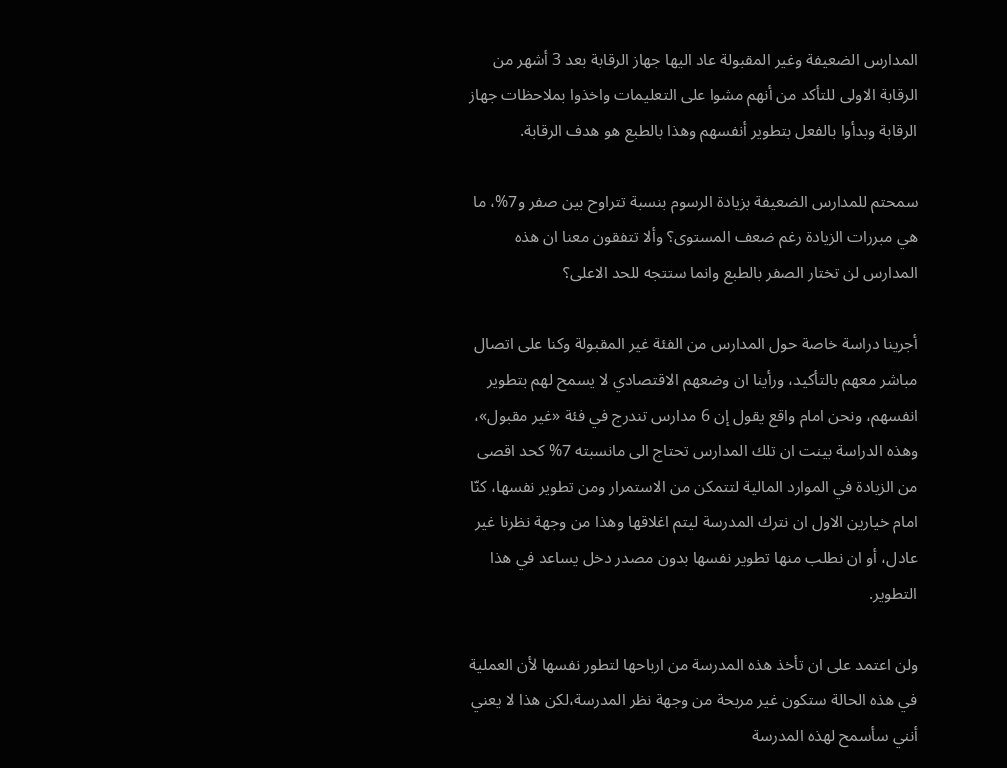المدارس الضعيفة وغير المقبولة عاد اليها جهاز الرقابة بعد 3 أشهر من الرقابة الاولى للتأكد من أنهم مشوا على التعليمات واخذوا بملاحظات جهاز الرقابة وبدأوا بالفعل بتطوير أنفسهم وهذا بالطبع هو هدف الرقابة.

سمحتم للمدارس الضعيفة بزيادة الرسوم بنسبة تتراوح بين صفر و7%، ما هي مبررات الزيادة رغم ضعف المستوى؟ وألا تتفقون معنا ان هذه المدارس لن تختار الصفر بالطبع وانما ستتجه للحد الاعلى؟

أجرينا دراسة خاصة حول المدارس من الفئة غير المقبولة وكنا على اتصال مباشر معهم بالتأكيد، ورأينا ان وضعهم الاقتصادي لا يسمح لهم بتطوير انفسهم، ونحن امام واقع يقول إن 6 مدارس تندرج في فئة «غير مقبول»، وهذه الدراسة بينت ان تلك المدارس تحتاج الى مانسبته 7% كحد اقصى من الزيادة في الموارد المالية لتتمكن من الاستمرار ومن تطوير نفسها، كنّا امام خيارين الاول ان نترك المدرسة ليتم اغلاقها وهذا من وجهة نظرنا غير عادل، أو ان نطلب منها تطوير نفسها بدون مصدر دخل يساعد في هذا التطوير.

ولن اعتمد على ان تأخذ هذه المدرسة من ارباحها لتطور نفسها لأن العملية في هذه الحالة ستكون غير مربحة من وجهة نظر المدرسة،لكن هذا لا يعني أنني سأسمح لهذه المدرسة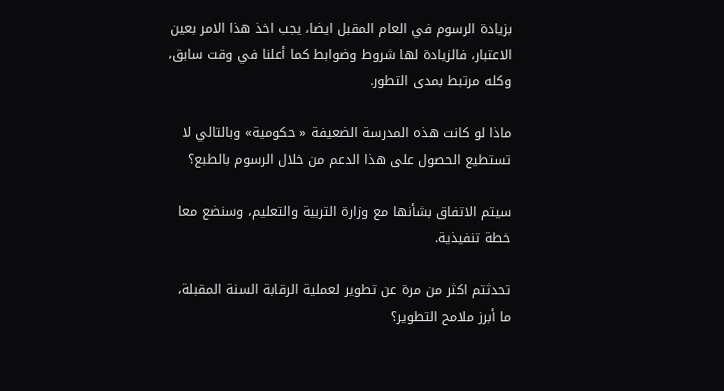بزيادة الرسوم في العام المقبل ايضا، يجب اخذ هذا الامر بعين الاعتبار، فالزيادة لها شروط وضوابط كما أعلنا في وقت سابق، وكله مرتبط بمدى التطور.

ماذا لو كانت هذه المدرسة الضعيفة « حكومية» وبالتالي لا تستطيع الحصول على هذا الدعم من خلال الرسوم بالطبع؟

سيتم الاتفاق بشأنها مع وزارة التربية والتعليم، وسنضع معا خطة تنفيذية.

تحدثتم اكثر من مرة عن تطوير لعملية الرقابة السنة المقبلة، ما أبرز ملامح التطوير؟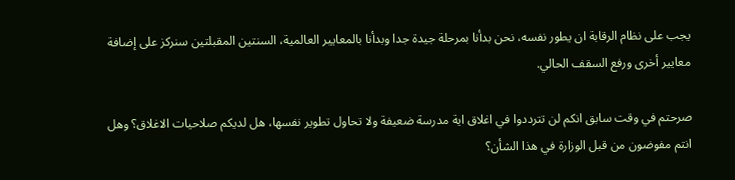يجب على نظام الرقابة ان يطور نفسه، نحن بدأنا بمرحلة جيدة جدا وبدأنا بالمعايير العالمية، السنتين المقبلتين سنركز على إضافة معايير أخرى ورفع السقف الحالي.

صرحتم في وقت سابق انكم لن تترددوا في اغلاق اية مدرسة ضعيفة ولا تحاول تطوير نفسها، هل لديكم صلاحيات الاغلاق؟ وهل انتم مفوضون من قبل الوزارة في هذا الشأن؟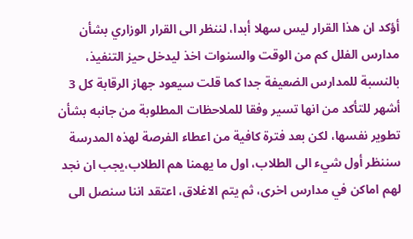أؤكد ان هذا القرار ليس سهلا أبدا، لننظر الى القرار الوزاري بشأن مدارس الفلل كم من الوقت والسنوات اخذ ليدخل حيز التنفيذ، بالنسبة للمدارس الضعيفة جدا كما قلت سيعود جهاز الرقابة كل 3 أشهر للتأكد من انها تسير وفقا للملاحظات المطلوبة من جانبه بشأن تطوير نفسها، لكن بعد فترة كافية من اعطاء الفرصة لهذه المدرسة سننظر أول شيء الى الطلاب، اول ما يهمنا هم الطلاب،يجب ان نجد لهم اماكن في مدارس اخرى، ثم يتم الاغلاق، اعتقد اننا سنصل الى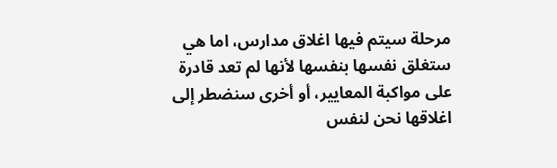مرحلة سيتم فيها اغلاق مدارس، اما هي ستغلق نفسها بنفسها لأنها لم تعد قادرة على مواكبة المعايير، أو أخرى سنضطر إلى اغلاقها نحن لنفس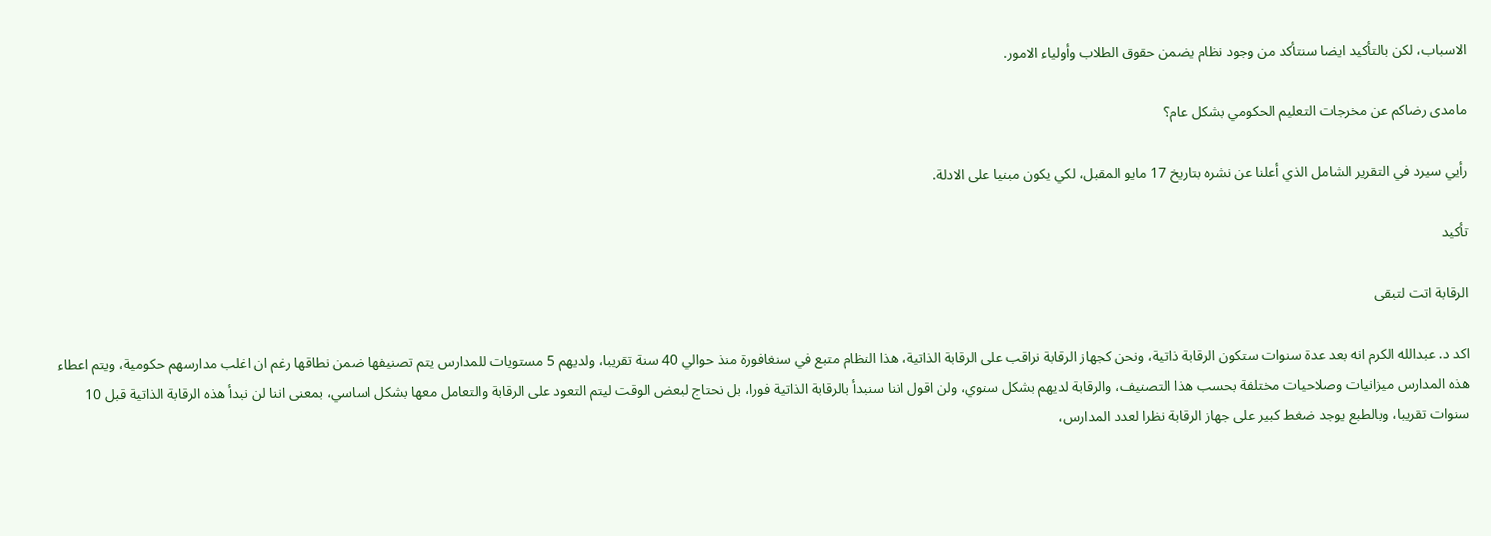الاسباب، لكن بالتأكيد ايضا سنتأكد من وجود نظام يضمن حقوق الطلاب وأولياء الامور.

مامدى رضاكم عن مخرجات التعليم الحكومي بشكل عام؟

رأيي سيرد في التقرير الشامل الذي أعلنا عن نشره بتاريخ 17 مايو المقبل، لكي يكون مبنيا على الادلة.

تأكيد

الرقابة اتت لتبقى

اكد د. عبدالله الكرم انه بعد عدة سنوات ستكون الرقابة ذاتية، ونحن كجهاز الرقابة نراقب على الرقابة الذاتية، هذا النظام متبع في سنغافورة منذ حوالي 40 سنة تقريبا، ولديهم 5 مستويات للمدارس يتم تصنيفها ضمن نطاقها رغم ان اغلب مدارسهم حكومية، ويتم اعطاء هذه المدارس ميزانيات وصلاحيات مختلفة بحسب هذا التصنيف، والرقابة لديهم بشكل سنوي، ولن اقول اننا سنبدأ بالرقابة الذاتية فورا، بل نحتاج لبعض الوقت ليتم التعود على الرقابة والتعامل معها بشكل اساسي، بمعنى اننا لن نبدأ هذه الرقابة الذاتية قبل 10 سنوات تقريبا، وبالطبع يوجد ضغط كبير على جهاز الرقابة نظرا لعدد المدارس،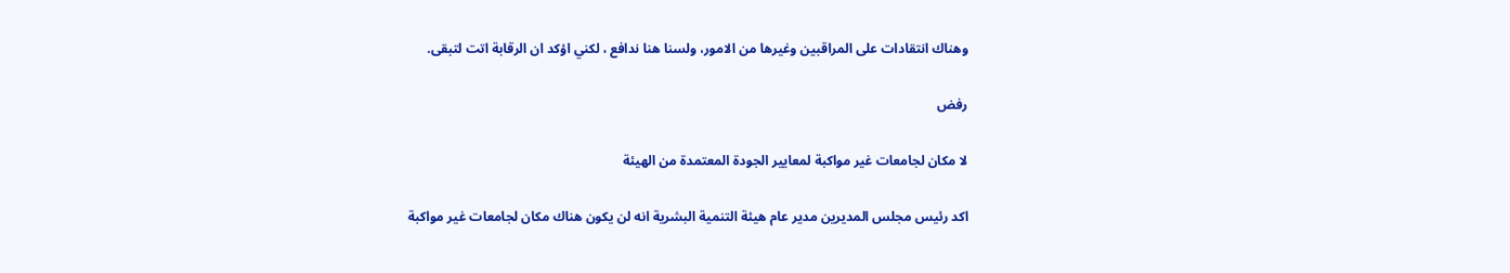وهناك انتقادات على المراقبين وغيرها من الامور، ولسنا هنا ندافع ، لكني اؤكد ان الرقابة اتت لتبقى.

رفض

لا مكان لجامعات غير مواكبة لمعايير الجودة المعتمدة من الهيئة

اكد رئيس مجلس المديرين مدير عام هيئة التنمية البشرية انه لن يكون هناك مكان لجامعات غير مواكبة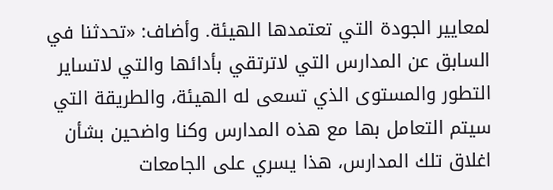لمعايير الجودة التي تعتمدها الهيئة. وأضاف: «تحدثنا في السابق عن المدارس التي لاترتقي بأدائها والتي لاتساير التطور والمستوى الذي تسعى له الهيئة، والطريقة التي سيتم التعامل بها مع هذه المدارس وكنا واضحين بشأن اغلاق تلك المدارس، هذا يسري على الجامعات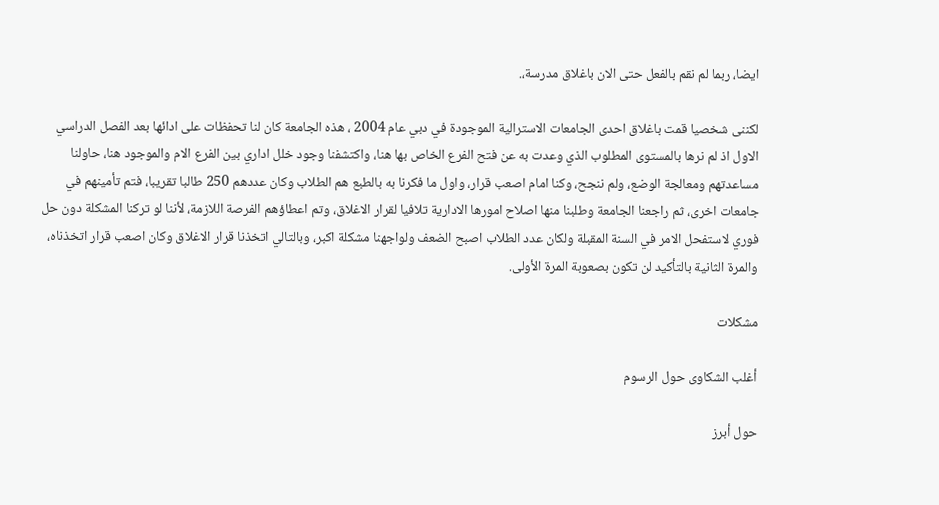ايضا، ربما لم نقم بالفعل حتى الان باغلاق مدرسة،.

لكننى شخصيا قمت باغلاق احدى الجامعات الاسترالية الموجودة في دبي عام 2004 ، هذه الجامعة كان لنا تحفظات على ادائها بعد الفصل الدراسي الاول اذ لم نرها بالمستوى المطلوب الذي وعدت به عن فتح الفرع الخاص بها هنا، واكتشفنا وجود خلل اداري بين الفرع الام والموجود هنا، حاولنا مساعدتهم ومعالجة الوضع، ولم ننجح، وكنا امام اصعب قرار، واول ما فكرنا به بالطبع هم الطلاب وكان عددهم 250 طالبا تقريبا، فتم تأمينهم في جامعات اخرى، ثم راجعنا الجامعة وطلبنا منها اصلاح امورها الادارية تلافيا لقرار الاغلاق، وتم اعطاؤهم الفرصة اللازمة، لأننا لو تركنا المشكلة دون حل فوري لاستفحل الامر في السنة المقبلة ولكان عدد الطلاب اصبح الضعف ولواجهنا مشكلة اكبر، وبالتالي اتخذنا قرار الاغلاق وكان اصعب قرار اتخذناه، والمرة الثانية بالتأكيد لن تكون بصعوبة المرة الأولى.

مشكلات

أغلب الشكاوى حول الرسوم

حول أبرز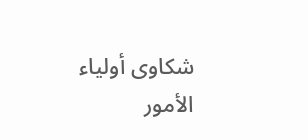شكاوى أولياء الأمور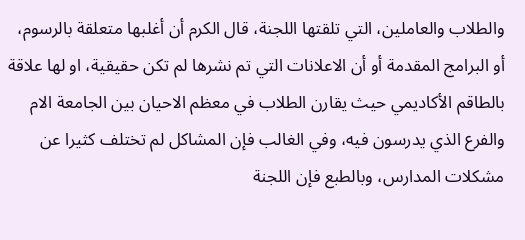والطلاب والعاملين، التي تلقتها اللجنة، قال الكرم أن أغلبها متعلقة بالرسوم، أو البرامج المقدمة أو أن الاعلانات التي تم نشرها لم تكن حقيقية، او لها علاقة بالطاقم الأكاديمي حيث يقارن الطلاب في معظم الاحيان بين الجامعة الام والفرع الذي يدرسون فيه، وفي الغالب فإن المشاكل لم تختلف كثيرا عن مشكلات المدارس، وبالطبع فإن اللجنة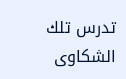تدرس تلك الشكاوى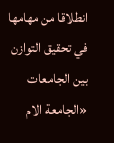انطلاقا من مهامها في تحقيق التوازن بين الجامعات «الجامعة الام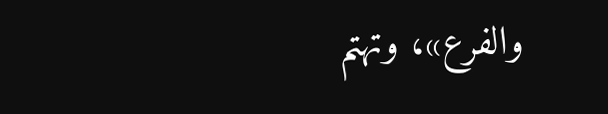والفرع»، وتهتم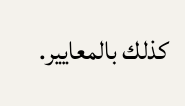كذلك بالمعايير.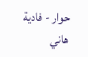حوار - فادية هاني